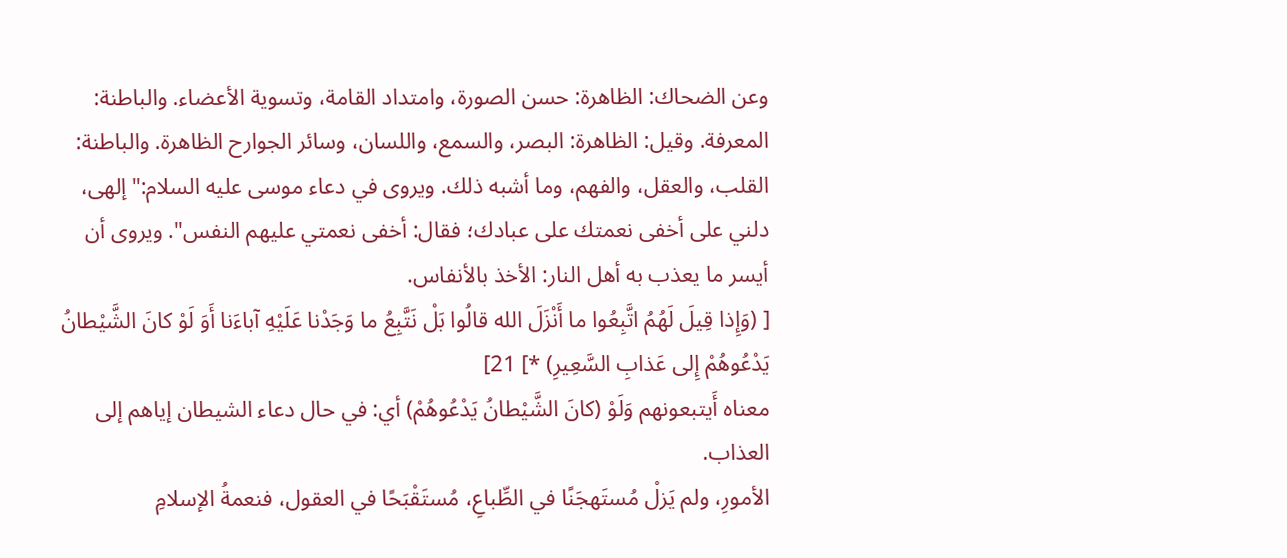وعن الضحاك: الظاهرة: حسن الصورة، وامتداد القامة، وتسوية الأعضاء. والباطنة:
المعرفة. وقيل: الظاهرة: البصر، والسمع، واللسان، وسائر الجوارح الظاهرة. والباطنة:
القلب، والعقل، والفهم، وما أشبه ذلك. ويروى في دعاء موسى عليه السلام:"إلهى، دلني على أخفى نعمتك على عبادك؛ فقال: أخفى نعمتي عليهم النفس". ويروى أن أيسر ما يعذب به أهل النار: الأخذ بالأنفاس.
[ (وَإِذا قِيلَ لَهُمُ اتَّبِعُوا ما أَنْزَلَ الله قالُوا بَلْ نَتَّبِعُ ما وَجَدْنا عَلَيْهِ آباءَنا أَوَ لَوْ كانَ الشَّيْطانُ يَدْعُوهُمْ إِلى عَذابِ السَّعِيرِ) *] 21]
معناه أَيتبعونهم وَلَوْ (كانَ الشَّيْطانُ يَدْعُوهُمْ) أي: في حال دعاء الشيطان إياهم إلى العذاب.
الأمورِ، ولم يَزلْ مُستَهجَنًا في الطِّباعِ، مُستَقْبَحًا في العقول، فنعمةُ الإسلامِ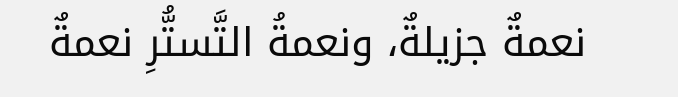نعمةٌ جزيلةٌ، ونعمةُ التَّستُّرِ نعمةٌ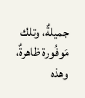جميلةٌ، وتلك مَوفُورة ظاهرةٌ، وهذه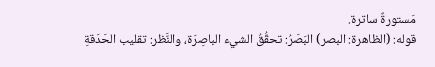مَستورةٌ ساترة.
قوله: (الظاهرة: البصر) البَصَرُ: تحقُّقُ الشيء الباصِرَة، والنَّظر: تقليب الحَدَقةِ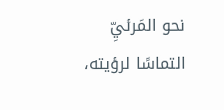نحو المَرئيِّ التماسًا لرؤيته،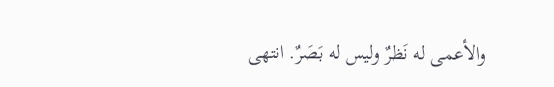والأعمى له نَظرٌ وليس له بَصَرٌ. انتهى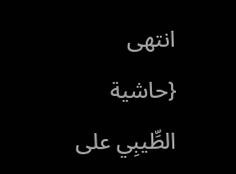انتهى {حاشية الطِّيبِي على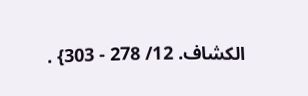الكشاف. 12/ 278 - 303} .